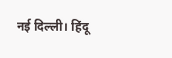नई दिल्ली। हिंदू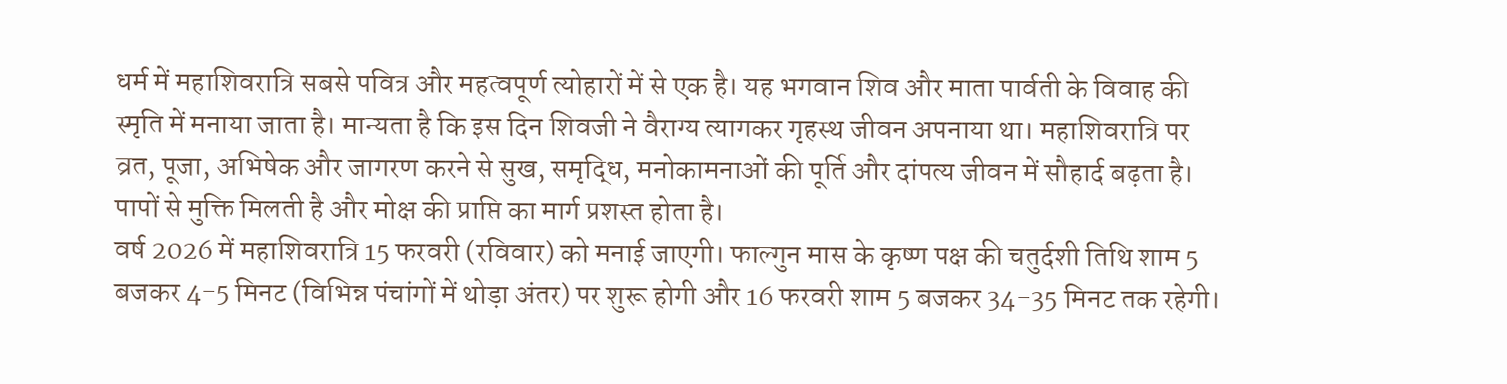धर्म में महाशिवरात्रि सबसे पवित्र और महत्वपूर्ण त्योहारों में से एक है। यह भगवान शिव और माता पार्वती के विवाह की स्मृति में मनाया जाता है। मान्यता है कि इस दिन शिवजी ने वैराग्य त्यागकर गृहस्थ जीवन अपनाया था। महाशिवरात्रि पर व्रत, पूजा, अभिषेक और जागरण करने से सुख, समृद्धि, मनोकामनाओं की पूर्ति और दांपत्य जीवन में सौहार्द बढ़ता है। पापों से मुक्ति मिलती है और मोक्ष की प्राप्ति का मार्ग प्रशस्त होता है।
वर्ष 2026 में महाशिवरात्रि 15 फरवरी (रविवार) को मनाई जाएगी। फाल्गुन मास के कृष्ण पक्ष की चतुर्दशी तिथि शाम 5 बजकर 4-5 मिनट (विभिन्न पंचांगों में थोड़ा अंतर) पर शुरू होगी और 16 फरवरी शाम 5 बजकर 34-35 मिनट तक रहेगी।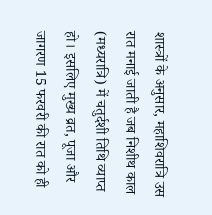शास्त्रों के अनुसार, महाशिवरात्रि उस रात मनाई जाती है जब निशीथ काल (मध्यरात्रि) में चतुर्दशी तिथि व्याप्त हो। इसलिए मुख्य व्रत, पूजा और जागरण 15 फरवरी की रात को ही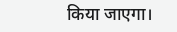किया जाएगा।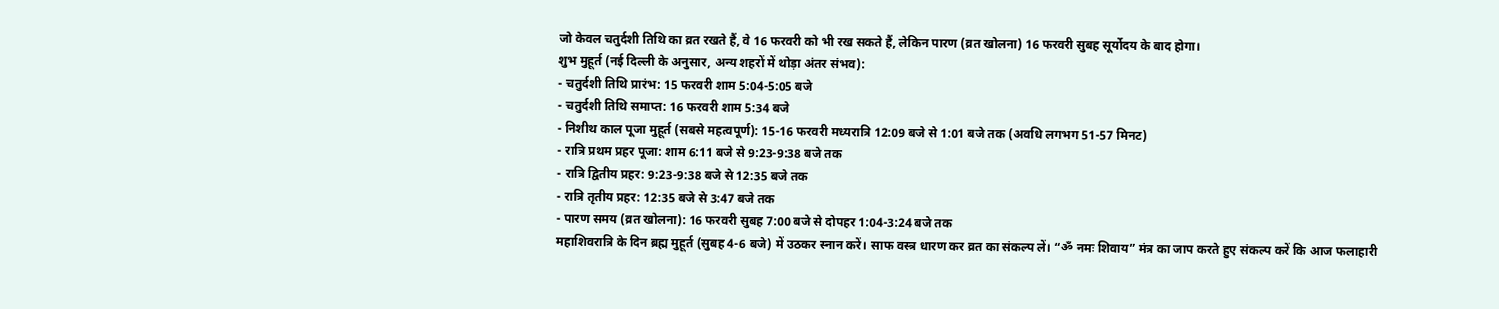जो केवल चतुर्दशी तिथि का व्रत रखते हैं, वे 16 फरवरी को भी रख सकते हैं, लेकिन पारण (व्रत खोलना) 16 फरवरी सुबह सूर्योदय के बाद होगा।
शुभ मुहूर्त (नई दिल्ली के अनुसार, अन्य शहरों में थोड़ा अंतर संभव):
- चतुर्दशी तिथि प्रारंभ: 15 फरवरी शाम 5:04-5:05 बजे
- चतुर्दशी तिथि समाप्त: 16 फरवरी शाम 5:34 बजे
- निशीथ काल पूजा मुहूर्त (सबसे महत्वपूर्ण): 15-16 फरवरी मध्यरात्रि 12:09 बजे से 1:01 बजे तक (अवधि लगभग 51-57 मिनट)
- रात्रि प्रथम प्रहर पूजा: शाम 6:11 बजे से 9:23-9:38 बजे तक
- रात्रि द्वितीय प्रहर: 9:23-9:38 बजे से 12:35 बजे तक
- रात्रि तृतीय प्रहर: 12:35 बजे से 3:47 बजे तक
- पारण समय (व्रत खोलना): 16 फरवरी सुबह 7:00 बजे से दोपहर 1:04-3:24 बजे तक
महाशिवरात्रि के दिन ब्रह्म मुहूर्त (सुबह 4-6 बजे) में उठकर स्नान करें। साफ वस्त्र धारण कर व्रत का संकल्प लें। “ॐ नमः शिवाय” मंत्र का जाप करते हुए संकल्प करें कि आज फलाहारी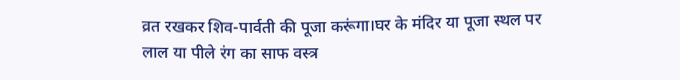व्रत रखकर शिव-पार्वती की पूजा करूंगा।घर के मंदिर या पूजा स्थल पर लाल या पीले रंग का साफ वस्त्र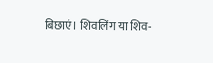बिछाएं। शिवलिंग या शिव-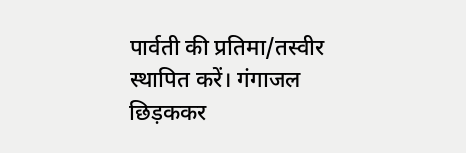पार्वती की प्रतिमा/तस्वीर स्थापित करें। गंगाजल छिड़ककर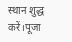स्थान शुद्ध करें।पूजा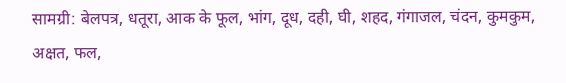सामग्री: बेलपत्र, धतूरा, आक के फूल, भांग, दूध, दही, घी, शहद, गंगाजल, चंदन, कुमकुम, अक्षत, फल,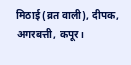मिठाई (व्रत वाली), दीपक, अगरबत्ती, कपूर।